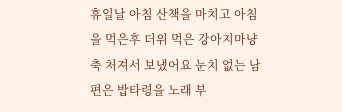휴일날 아침 산책을 마치고 아침을 먹은후 더위 먹은 강아지마냥 축 처져서 보냈어요 눈치 없는 남편은 밥타령을 노래 부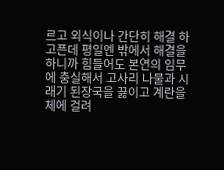르고 외식이나 간단히 해결 하고픈데 평일엔 밖에서 해결을 하니까 힘들어도 본연의 임무에 충실해서 고사리 나물과 시래기 된장국을 끓이고 계란을 체에 걸려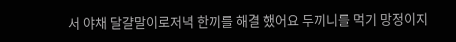서 야채 달걀말이로저녁 한끼를 해결 했어요 두끼니를 먹기 망정이지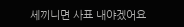세끼니면 사표 내야겠어요